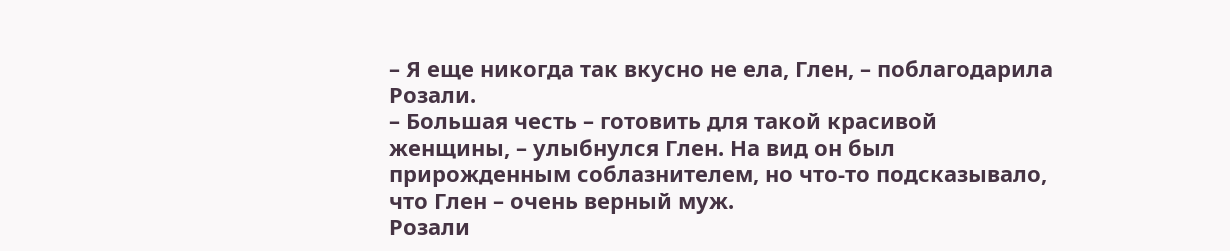– Я еще никогда так вкусно не ела, Глен, – поблагодарила Розали.
– Большая честь – готовить для такой красивой женщины, – улыбнулся Глен. На вид он был прирожденным соблазнителем, но что-то подсказывало, что Глен – очень верный муж.
Розали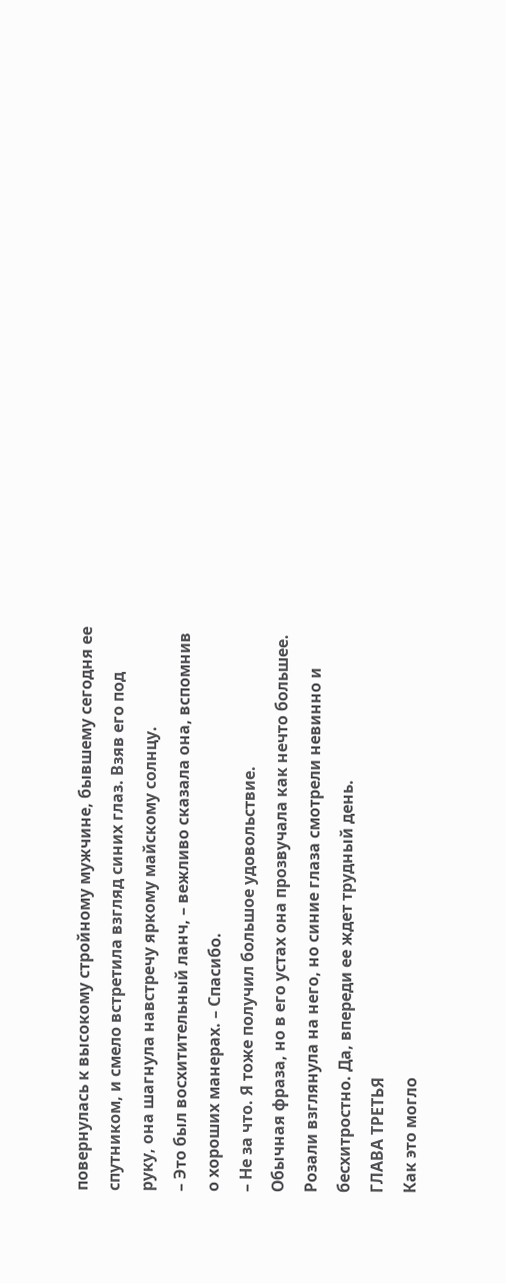повернулась к высокому стройному мужчине, бывшему сегодня ее спутником, и смело встретила взгляд синих глаз. Взяв его под руку, она шагнула навстречу яркому майскому солнцу.
– Это был восхитительный ланч, – вежливо сказала она, вспомнив о хороших манерах. – Спасибо.
– Не за что. Я тоже получил большое удовольствие.
Обычная фраза, но в его устах она прозвучала как нечто большее. Розали взглянула на него, но синие глаза смотрели невинно и бесхитростно. Да, впереди ее ждет трудный день.
ГЛАВА ТРЕТЬЯ
Как это могло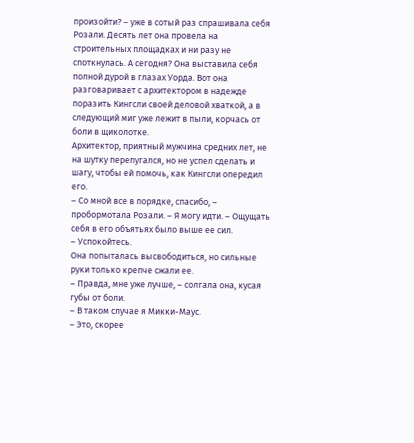произойти? – уже в сотый раз спрашивала себя Розали. Десять лет она провела на строительных площадках и ни разу не споткнулась. А сегодня? Она выставила себя полной дурой в глазах Уорда. Вот она разговаривает с архитектором в надежде поразить Кингсли своей деловой хваткой, а в следующий миг уже лежит в пыли, корчась от боли в щиколотке.
Архитектор, приятный мужчина средних лет, не на шутку перепугался, но не успел сделать и шагу, чтобы ей помочь, как Кингсли опередил его.
– Со мной все в порядке, спасибо, – пробормотала Розали. – Я могу идти. – Ощущать себя в его объятьях было выше ее сил.
– Успокойтесь.
Она попыталась высвободиться, но сильные руки только крепче сжали ее.
– Правда, мне уже лучше, – солгала она, кусая губы от боли.
– В таком случае я Микки-Маус.
– Это, скорее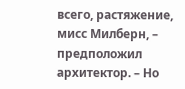всего, растяжение, мисс Милберн, – предположил архитектор. – Но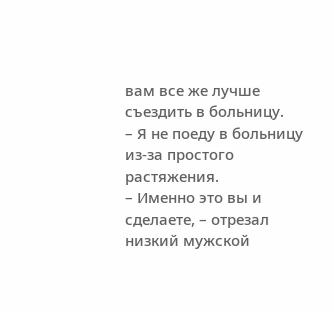вам все же лучше съездить в больницу.
– Я не поеду в больницу из-за простого растяжения.
– Именно это вы и сделаете, – отрезал низкий мужской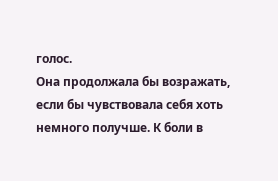голос.
Она продолжала бы возражать, если бы чувствовала себя хоть немного получше. К боли в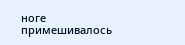ноге примешивалось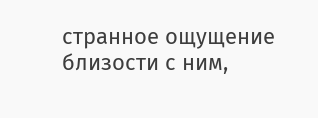странное ощущение близости с ним,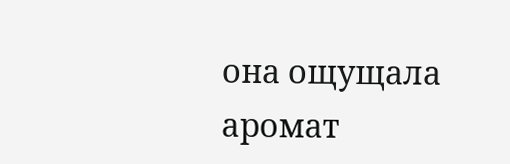она ощущала аромат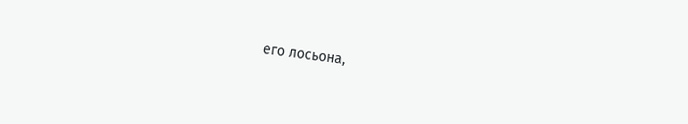его лосьона,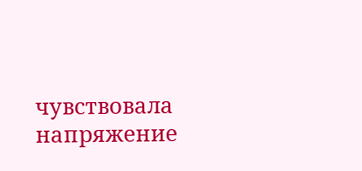чувствовала напряжение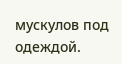мускулов под одеждой.